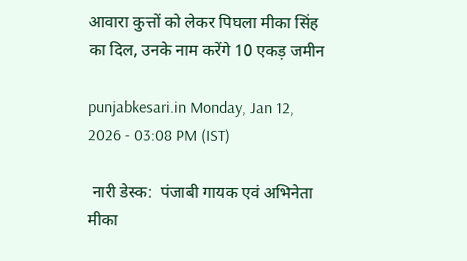आवारा कुत्तों को लेकर पिघला मीका सिंह का दिल, उनके नाम करेंगे 10 एकड़ जमीन

punjabkesari.in Monday, Jan 12, 2026 - 03:08 PM (IST)

 नारी डेस्क:  पंजाबी गायक एवं अभिनेता मीका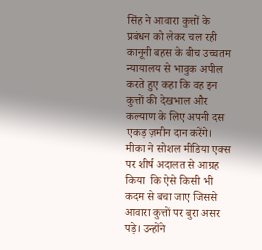सिंह ने आवारा कुत्तों के प्रबंधन को लेकर चल रही कानूनी बहस के बीच उच्चतम न्यायालय से भावुक अपील करते हुए कहा कि वह इन कुत्तों की देखभाल और कल्याण के लिए अपनी दस एकड़ ज़मीन दान करेंगे। मीका ने सोशल मीडिया एक्स पर शीर्ष अदालत से आग्रह किया  कि ऐसे किसी भी कदम से बचा जाए जिससे आवारा कुत्तों पर बुरा असर पड़े। उन्होंने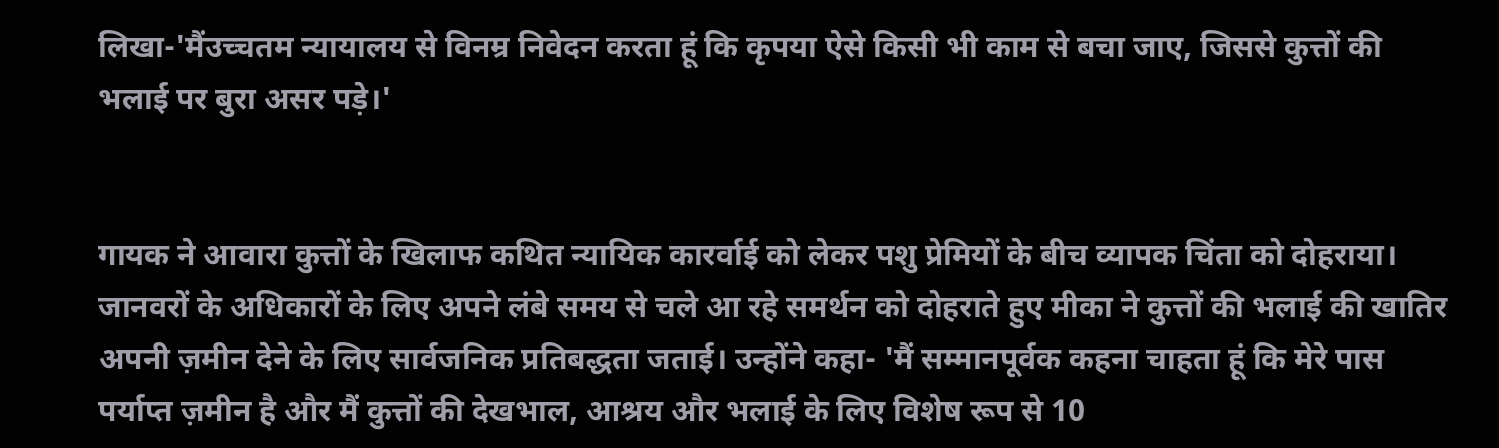लिखा-'मैंउच्चतम न्यायालय से विनम्र निवेदन करता हूं कि कृपया ऐसे किसी भी काम से बचा जाए, जिससे कुत्तों की भलाई पर बुरा असर पड़े।'


गायक ने आवारा कुत्तों के खिलाफ कथित न्यायिक कारर्वाई को लेकर पशु प्रेमियों के बीच व्यापक चिंता को दोहराया। जानवरों के अधिकारों के लिए अपने लंबे समय से चले आ रहे समर्थन को दोहराते हुए मीका ने कुत्तों की भलाई की खातिर अपनी ज़मीन देने के लिए सार्वजनिक प्रतिबद्धता जताई। उन्होंने कहा- 'मैं सम्मानपूर्वक कहना चाहता हूं कि मेरे पास पर्याप्त ज़मीन है और मैं कुत्तों की देखभाल, आश्रय और भलाई के लिए विशेष रूप से 10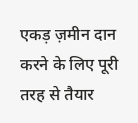एकड़ ज़मीन दान करने के लिए पूरी तरह से तैयार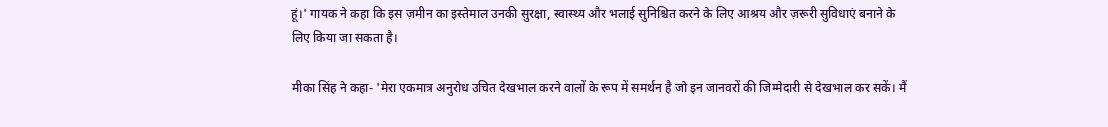हूं।' गायक ने कहा कि इस ज़मीन का इस्तेमाल उनकी सुरक्षा, स्वास्थ्य और भलाई सुनिश्चित करने के लिए आश्रय और ज़रूरी सुविधाएं बनाने के लिए किया जा सकता है।

मीका सिंह ने कहा- 'मेरा एकमात्र अनुरोध उचित देखभाल करने वालों के रूप में समर्थन है जो इन जानवरों की जिम्मेदारी से देखभाल कर सकें। मैं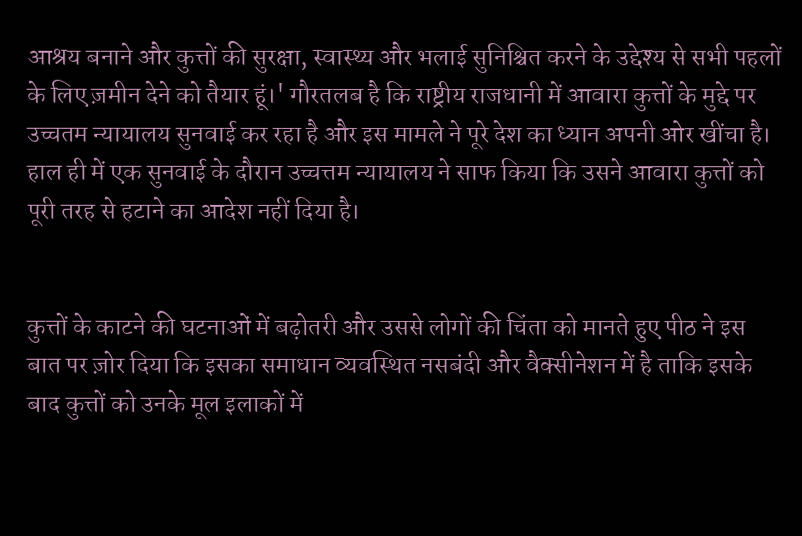आश्रय बनाने और कुत्तों की सुरक्षा, स्वास्थ्य और भलाई सुनिश्चित करने के उद्देश्य से सभी पहलों के लिए ज़मीन देने को तैयार हूं।' गौरतलब है कि राष्ट्रीय राजधानी में आवारा कुत्तों के मुद्दे पर उच्चतम न्यायालय सुनवाई कर रहा है और इस मामले ने पूरे देश का ध्यान अपनी ओर खींचा है। हाल ही में एक सुनवाई के दौरान उच्चत्तम न्यायालय ने साफ किया कि उसने आवारा कुत्तों को पूरी तरह से हटाने का आदेश नहीं दिया है।


कुत्तों के काटने की घटनाओं में बढ़ोतरी और उससे लोगों की चिंता को मानते हुए पीठ ने इस बात पर ज़ोर दिया कि इसका समाधान व्यवस्थित नसबंदी और वैक्सीनेशन में है ताकि इसके बाद कुत्तों को उनके मूल इलाकों में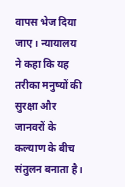वापस भेज दिया जाए। न्यायालय ने कहा कि यह तरीका मनुष्यों की सुरक्षा और जानवरों के कल्याण के बीच संतुलन बनाता है।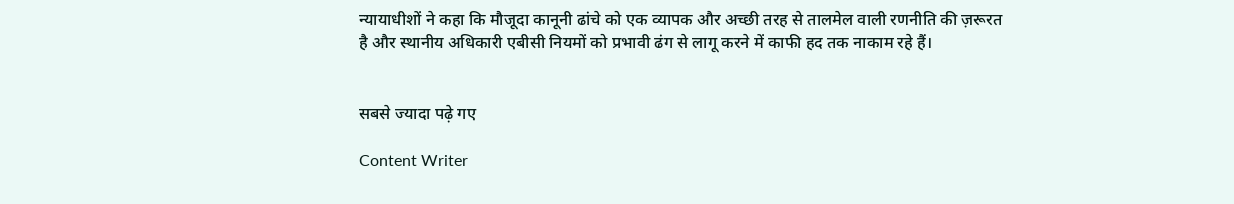न्यायाधीशों ने कहा कि मौजूदा कानूनी ढांचे को एक व्यापक और अच्छी तरह से तालमेल वाली रणनीति की ज़रूरत है और स्थानीय अधिकारी एबीसी नियमों को प्रभावी ढंग से लागू करने में काफी हद तक नाकाम रहे हैं।


सबसे ज्यादा पढ़े गए

Content Writer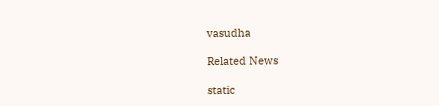vasudha

Related News

static